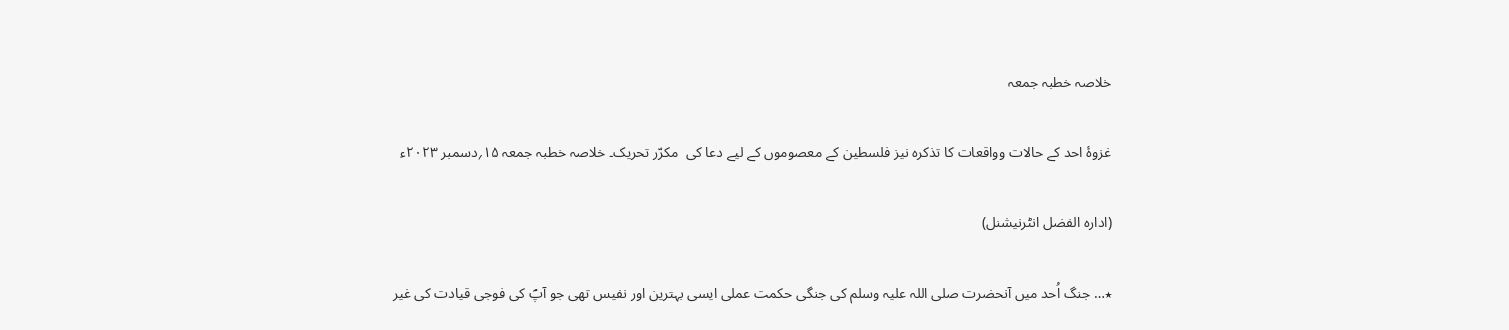خلاصہ خطبہ جمعہ

غزوۂ احد کے حالات وواقعات کا تذکرہ نیز فلسطین کے معصوموں کے لیے دعا کی  مکرّر تحریک۔ خلاصہ خطبہ جمعہ ۱۵؍دسمبر ۲۰۲۳ء

(ادارہ الفضل انٹرنیشنل)

٭… جنگ اُحد میں آنحضرت صلی اللہ علیہ وسلم کی جنگی حکمت عملی ایسی بہترین اور نفیس تھی جو آپؐ کی فوجی قیادت کی غیر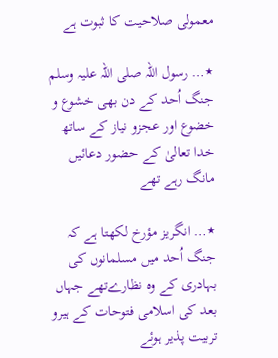معمولی صلاحیت کا ثبوت ہے

٭… رسول اللہ صلی اللہ علیہ وسلم جنگ اُحد کے دن بھی خشوع و خضوع اور عجزو نیاز کے ساتھ خدا تعالیٰ کے حضور دعائیں مانگ رہے تھے

٭… انگریز مؤرخ لکھتا ہے کہ جنگ اُحد میں مسلمانوں کی بہادری کے وہ نظارےتھے جہاں بعد کی اسلامی فتوحات کے ہیرو تربیت پذیر ہوئے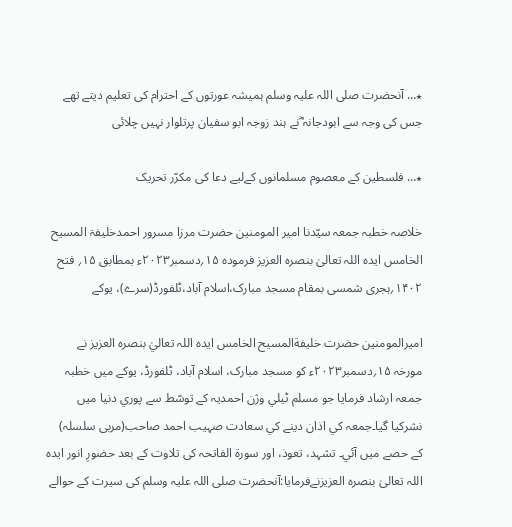٭… آنحضرت صلی اللہ علیہ وسلم ہمیشہ عورتوں کے احترام کی تعلیم دیتے تھے جس کی وجہ سے ابودجانہ ؓنے ہند زوجہ ابو سفیان پرتلوار نہیں چلائی

٭… فلسطین کے معصوم مسلمانوں کےلیے دعا کی مکرّر تحریک

خلاصہ خطبہ جمعہ سیّدنا امیر المومنین حضرت مرزا مسرور احمدخلیفۃ المسیح الخامس ایدہ اللہ تعالیٰ بنصرہ العزیز فرمودہ ۱۵؍دسمبر۲۰۲۳ء بمطابق ۱۵؍ فتح ۱۴۰۲؍ہجری شمسی بمقام مسجد مبارک،اسلام آباد،ٹلفورڈ(سرے)، یوکے

اميرالمومنين حضرت خليفةالمسيح الخامس ايدہ اللہ تعاليٰ بنصرہ العزيز نے مورخہ ۱۵؍دسمبر۲۰۲۳ء کو مسجد مبارک، اسلام آباد، ٹلفورڈ، يوکے ميں خطبہ جمعہ ارشاد فرمايا جو مسلم ٹيلي وژن احمديہ کے توسّط سے پوري دنيا ميں نشرکيا گيا۔جمعہ کي اذان دينے کي سعادت صہیب احمد صاحب(مربی سلسلہ) کے حصے ميں آئي۔ تشہد، تعوذ، اور سورۃ الفاتحہ کی تلاوت کے بعد حضورِ انور ایدہ اللہ تعالیٰ بنصرہ العزیزنےفرمایا:آنحضرت صلی اللہ علیہ وسلم کی سیرت کے حوالے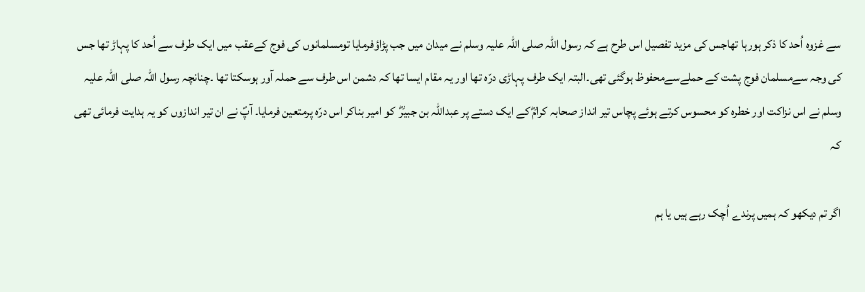سے غزوہ اُحد کا ذکر ہورہا تھاجس کی مزید تفصیل اس طرح ہے کہ رسول اللہ صلی اللہ علیہ وسلم نے میدان میں جب پڑاؤفرمایا تومسلمانوں کی فوج کےعقب میں ایک طرف سے اُحد کا پہاڑ تھا جس کی وجہ سےمسلمان فوج پشت کے حملےسےمحفوظ ہوگئی تھی۔البتہ ایک طرف پہاڑی درّہ تھا اور یہ مقام ایسا تھا کہ دشمن اس طرف سے حملہ آور ہوسکتا تھا ۔چنانچہ رسول اللہ صلی اللہ علیہ وسلم نے اس نزاکت اور خطرہ کو محسوس کرتے ہوئے پچاس تیر انداز صحابہ کرامؓ کے ایک دستے پر عبداللہ بن جبیرؓ  کو امیر بناکر اس درّہ پرمتعین فرمایا۔ آپؐ نے ان تیر اندازوں کو یہ ہدایت فرمائی تھی کہ

اگر تم دیکھو کہ ہمیں پرندے اُچک رہے ہیں یا ہم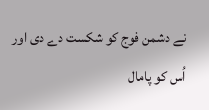نے دشمن فوج کو شکست دے دی اور اُس کو پامال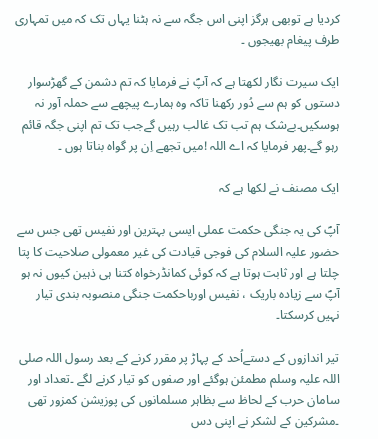کردیا ہے توبھی ہرگز اپنی اس جگہ سے نہ ہٹنا یہاں تک کہ میں تمہاری طرف پیغام بھیجوں ۔

ایک سیرت نگار لکھتا ہے کہ آپؐ نے فرمایا کہ تم دشمن کے گھڑسوار دستوں کو ہم سے دُور رکھنا تاکہ وہ ہمارے پیچھے سے حملہ آور نہ ہوسکیں۔بےشک ہم تب تک غالب رہیں گےجب تک تم اپنی جگہ قائم رہو گے۔پھر فرمایا کہ اے اللہ !میں تجھے اِن پر گواہ بناتا ہوں ۔

ایک مصنف نے لکھا ہے کہ

آپؐ کی یہ جنگی حکمت عملی ایسی بہترین اور نفیس تھی جس سے حضور علیہ السلام کی فوجی قیادت کی غیر معمولی صلاحیت کا پتا چلتا ہے اور ثابت ہوتا ہے کہ کوئی کمانڈرخواہ کتنا ہی ذہین کیوں نہ ہو آپؐ سے زیادہ باریک ، نفیس اورباحکمت جنگی منصوبہ بندی تیار نہیں کرسکتا۔

تیر اندازوں کے دستےاُحد کے پہاڑ پر مقرر کرنے کے بعد رسول اللہ صلی اللہ علیہ وسلم مطمئن ہوگئے اور صفوں کو تیار کرنے لگے ۔تعداد اور سامان حرب کے لحاظ سے بظاہر مسلمانوں کی پوزیشن کمزور تھی ۔مشرکین کے لشکر نے اپنی دس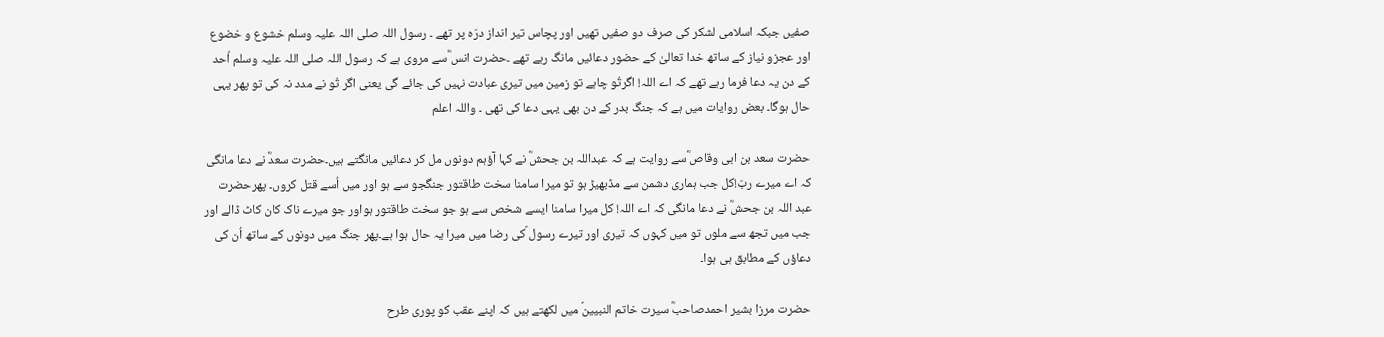صفیں جبکہ اسلامی لشکر کی صرف دو صفیں تھیں اور پچاس تیر انداز درّہ پر تھے ۔ رسول اللہ صلی اللہ علیہ وسلم خشوع و خضوع اور عجزو نیاز کے ساتھ خدا تعالیٰ کے حضور دعائیں مانگ رہے تھے ۔حضرت انس ؓسے مروی ہے کہ رسول اللہ صلی اللہ علیہ وسلم اُحد کے دن یہ دعا فرما رہے تھے کہ اے اللہ! اگرتُو چاہے تو زمین میں تیری عبادت نہیں کی جائے گی یعنی اگر تُو نے مدد نہ کی تو پھر یہی حال ہوگا۔ بعض روایات میں ہے کہ جنگ بدر کے دن بھی یہی دعا کی تھی ۔ واللہ اعلم

حضرت سعد بن ابی وقاص ؓسے روایت ہے کہ عبداللہ بن جحشؓ نے کہا آؤہم دونوں مل کر دعائیں مانگتے ہیں۔حضرت سعدؓ نے دعا مانگی کہ اے میرے ربّ!کل جب ہماری دشمن سے مڈبھیڑ ہو تو میرا سامنا سخت طاقتور جنگجو سے ہو اور میں اُسے قتل کروں۔ پھرحضرت عبد اللہ بن جحشؓ نے دعا مانگی کہ اے اللہ! کل میرا سامنا ایسے شخص سے ہو جو سخت طاقتور ہواور جو میرے ناک کان کاٹ ڈالے اور جب میں تجھ سے ملوں تو میں کہوں کہ تیری اور تیرے رسول ؐکی رضا میں میرا یہ حال ہوا ہے۔پھر جنگ میں دونوں کے ساتھ اُن کی دعاؤں کے مطابق ہی ہوا۔

حضرت مرزا بشیر احمدصاحبؓ سیرت خاتم النبیینؐ میں لکھتے ہیں کہ اپنے عقب کو پوری طرح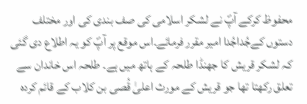محفوظ کرکے آپؐ نے لشکر اسلامی کی صف بندی کی اور مختلف دستوں کےجُداجُدا امیر مقرر فرمائے۔اس موقع پر آپؐ کو یہ اطلاع دی گئی کہ لشکر قریش کا جھنڈا طلحہ کے ہاتھ میں ہے۔ طلحہ اس خاندان سے تعلق رکھتا تھا جو قریش کے مورث اعلیٰ قُصی بن کلاب کے قائم کردہ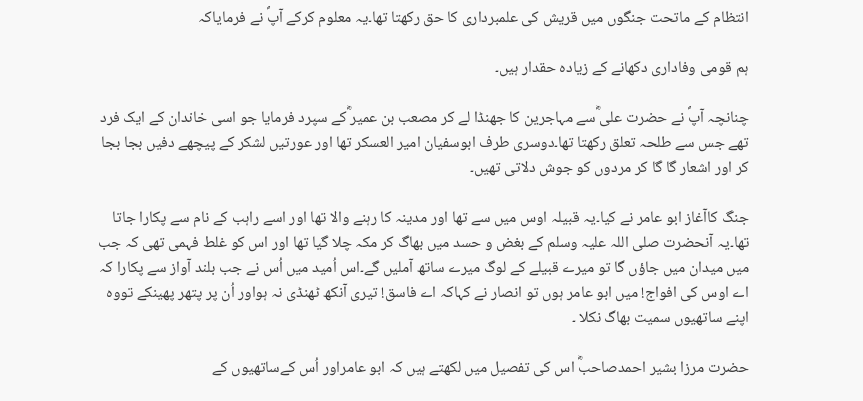انتظام کے ماتحت جنگوں میں قریش کی علمبرداری کا حق رکھتا تھا۔یہ معلوم کرکے آپؐ نے فرمایاکہ

ہم قومی وفاداری دکھانے کے زیادہ حقدار ہیں۔

چنانچہ آپؐ نے حضرت علی ؓسے مہاجرین کا جھنڈا لے کر مصعب بن عمیر ؓکے سپرد فرمایا جو اسی خاندان کے ایک فرد تھے جس سے طلحہ تعلق رکھتا تھا۔دوسری طرف ابوسفیان امیر العسکر تھا اور عورتیں لشکر کے پیچھے دفیں بجا بجا کر اور اشعار گا گا کر مردوں کو جوش دلاتی تھیں۔

جنگ کاآغاز ابو عامر نے کیا۔یہ قبیلہ اوس میں سے تھا اور مدینہ کا رہنے والا تھا اور اسے راہب کے نام سے پکارا جاتا تھا۔یہ آنحضرت صلی اللہ علیہ وسلم کے بغض و حسد میں بھاگ کر مکہ چلا گیا تھا اور اس کو غلط فہمی تھی کہ جب میں میدان میں جاؤں گا تو میرے قبیلے کے لوگ میرے ساتھ آملیں گے۔اس اُمید میں اُس نے جب بلند آواز سے پکارا کہ اے اوس کی افواج! میں ابو عامر ہوں تو انصار نے کہاکہ اے فاسق! تیری آنکھ ٹھنڈی نہ ہواور اُن پر پتھر پھینکے تووہ اپنے ساتھیوں سمیت بھاگ نکلا ۔

حضرت مرزا بشیر احمدصاحبؓ اس کی تفصیل میں لکھتے ہیں کہ ابو عامراور اُس کےساتھیوں کے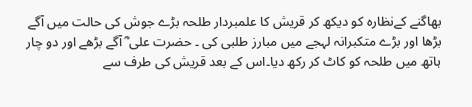بھاگنے کےنظارہ کو دیکھ کر قریش کا علمبردار طلحہ بڑے جوش کی حالت میں آگے بڑھا اور بڑے متکبرانہ لہجے میں مبارز طلبی کی ۔ حضرت علی ؓ آگے بڑھے اور دو چار ہاتھ میں طلحہ کو کاٹ کر رکھ دیا۔اس کے بعد قریش کی طرف سے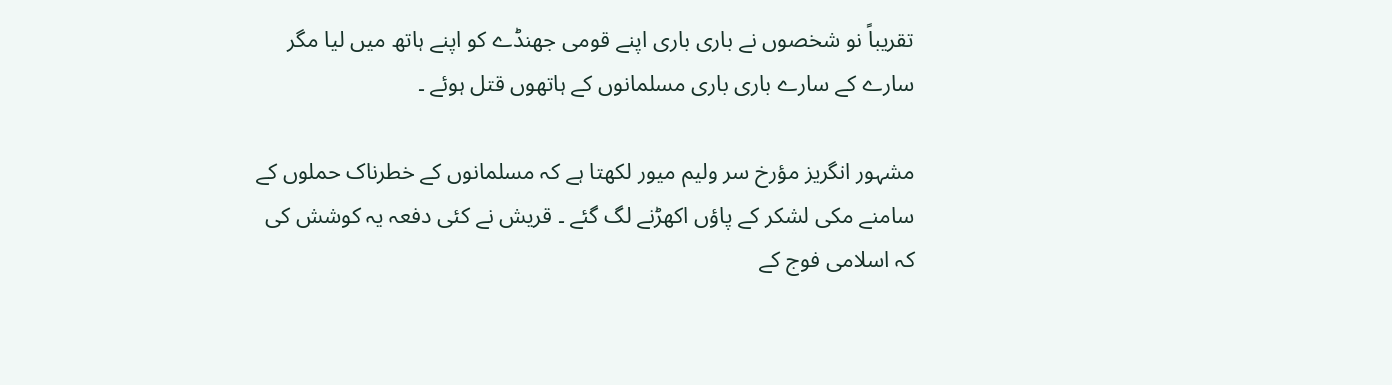تقریباً نو شخصوں نے باری باری اپنے قومی جھنڈے کو اپنے ہاتھ میں لیا مگر سارے کے سارے باری باری مسلمانوں کے ہاتھوں قتل ہوئے ۔

مشہور انگریز مؤرخ سر ولیم میور لکھتا ہے کہ مسلمانوں کے خطرناک حملوں کے سامنے مکی لشکر کے پاؤں اکھڑنے لگ گئے ۔ قریش نے کئی دفعہ یہ کوشش کی کہ اسلامی فوج کے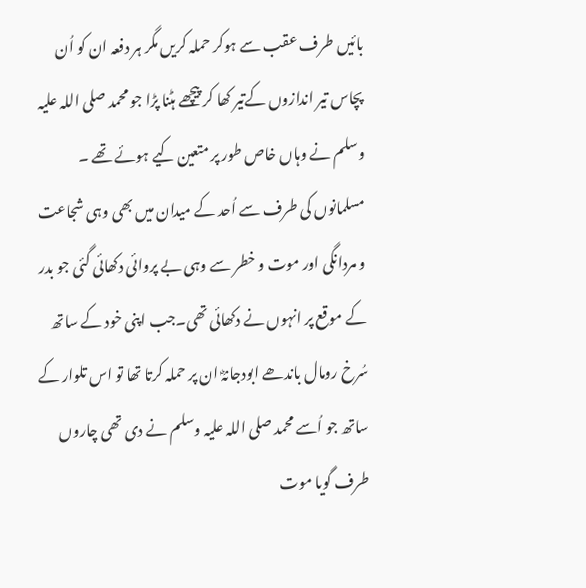بائیں طرف عقب سے ہوکر حملہ کریں مگر ہر دفعہ ان کو اُن پچاس تیر اندازوں کےتیر کھا کر پیچھے ہٹنا پڑا جو محمد صلی اللہ علیہ وسلم نے وہاں خاص طور پر متعین کیے ہوئے تھے ۔ مسلمانوں کی طرف سے اُحد کے میدان میں بھی وہی شجاعت و مردانگی اور موت و خطر سے وہی بے پروائی دکھائی گئی جو بدر کے موقع پر انہوں نے دکھائی تھی۔جب اپنی خود کے ساتھ سُرخ رومال باندھے ابودجانہؓ ان پر حملہ کرتا تھا تو اس تلوار کے ساتھ جو اُسے محمد صلی اللہ علیہ وسلم نے دی تھی چاروں طرف گویا موت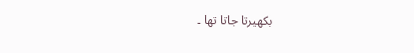بکھیرتا جاتا تھا ۔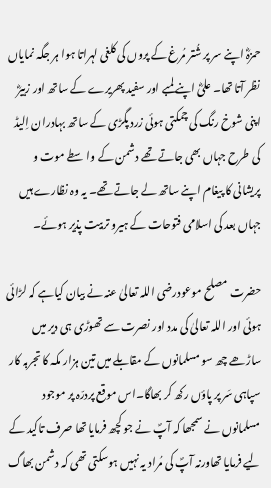حمزہؓ اپنے سر پر شُتر مُرغ کے پروں کی کلغی لہراتا ہوا ہر جگہ نمایاں نظر آتا تھا۔ علیؓ اپنے لمبے اور سفید پھریرے کے ساتھ اور زبیرؓ  اپنی شوخ رنگ کی چمکتی ہوئی زرد پگڑی کے ساتھ بہادران اِلیڈ کی طرح جہاں بھی جاتے تھے دشمن کے واسطے موت و پریشانی کا پیغام اپنے ساتھ لے جاتے تھے۔ یہ وہ نظارے ہیں جہاں بعد کی اسلامی فتوحات کے ہیرو تربیت پذیر ہوئے۔

حضرت مصلح موعودرضی اللہ تعالیٰ عنہ نے بیان کیاہے کہ لڑائی ہوئی اور اللہ تعالیٰ کی مدد اور نصرت سے تھوڑی ہی دیر میں ساڑھے چھ سو مسلمانوں کے مقابلے میں تین ہزار مکہ کا تجربہ کار سپاہی سَر پر پاؤں رکھ کر بھاگا۔اس موقع پردرّہ پر موجود مسلمانوں نے سمجھا کہ آپؐ نے جو کچھ فرمایا تھا صرف تاکید کے لیے فرمایا تھاورنہ آپؐ کی مُراد یہ نہیں ہوسکتی تھی کہ دشمن بھاگ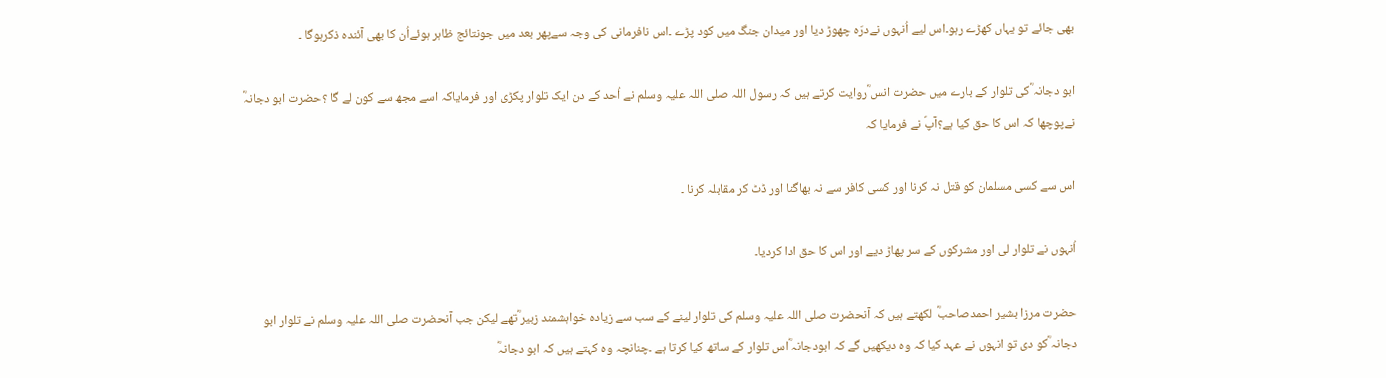بھی جائے تو یہاں کھڑے رہو۔اس لیے اُنہوں نےدرّہ چھوڑ دیا اور میدان جنگ میں کود پڑے ۔اس نافرمانی کی وجہ سےپھر بعد میں جونتائج ظاہر ہوئےاُن کا بھی آئندہ ذکرہوگا ۔

ابو دجانہ ؓکی تلوار کے بارے میں حضرت انس ؓروایت کرتے ہیں کہ رسول اللہ صلی اللہ علیہ وسلم نے اُحد کے دن ایک تلوار پکڑی اور فرمایاکہ اسے مجھ سے کون لے گا ؟حضرت ابو دجانہؓ نےپوچھا کہ اس کا حق کیا ہے؟آپؐ نے فرمایا کہ

اس سے کسی مسلمان کو قتل نہ کرنا اور کسی کافر سے نہ بھاگنا اور ڈٹ کر مقابلہ کرنا ۔

اُنہوں نے تلوار لی اور مشرکوں کے سر پھاڑ دیے اور اس کا حق ادا کردیا۔

حضرت مرزا بشیر احمدصاحبؓ  لکھتے ہیں کہ آنحضرت صلی اللہ علیہ وسلم کی تلوار لینے کے سب سے زیادہ خواہشمند زبیر ؓتھے لیکن جب آنحضرت صلی اللہ علیہ وسلم نے تلوار ابو دجانہ ؓکو دی تو انہوں نے عہد کیا کہ وہ دیکھیں گے کہ ابودجانہ ؓاس تلوار کے ساتھ کیا کرتا ہے ۔چنانچہ وہ کہتے ہیں کہ ابو دجانہؓ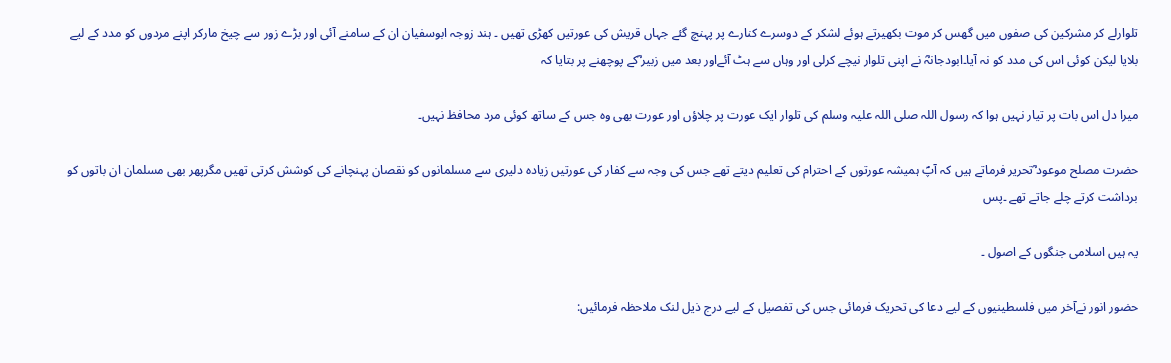تلوارلے کر مشرکین کی صفوں میں گھس کر موت بکھیرتے ہوئے لشکر کے دوسرے کنارے پر پہنچ گئے جہاں قریش کی عورتیں کھڑی تھیں ۔ ہند زوجہ ابوسفیان ان کے سامنے آئی اور بڑے زور سے چیخ مارکر اپنے مردوں کو مدد کے لیے بلایا لیکن کوئی اس کی مدد کو نہ آیا۔ابودجانہؓ نے اپنی تلوار نیچے کرلی اور وہاں سے ہٹ آئےاور بعد میں زبیر ؓکے پوچھنے پر بتایا کہ

میرا دل اس بات پر تیار نہیں ہوا کہ رسول اللہ صلی اللہ علیہ وسلم کی تلوار ایک عورت پر چلاؤں اور عورت بھی وہ جس کے ساتھ کوئی مرد محافظ نہیں۔

حضرت مصلح موعود ؓتحریر فرماتے ہیں کہ آپؐ ہمیشہ عورتوں کے احترام کی تعلیم دیتے تھے جس کی وجہ سے کفار کی عورتیں زیادہ دلیری سے مسلمانوں کو نقصان پہنچانے کی کوشش کرتی تھیں مگرپھر بھی مسلمان ان باتوں کو برداشت کرتے چلے جاتے تھے ۔پس

یہ ہیں اسلامی جنگوں کے اصول ۔

حضور انور نےآخر میں فلسطینیوں کے لیے دعا کی تحریک فرمائی جس کی تفصیل کے لیے درج ذیل لنک ملاحظہ فرمائیں: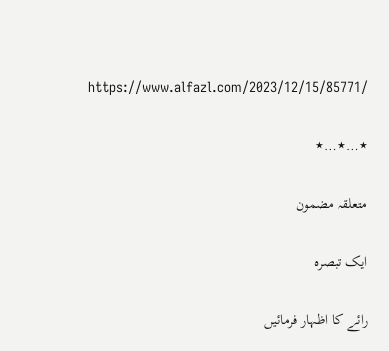https://www.alfazl.com/2023/12/15/85771/

٭…٭…٭

متعلقہ مضمون

ایک تبصرہ

رائے کا اظہار فرمائیں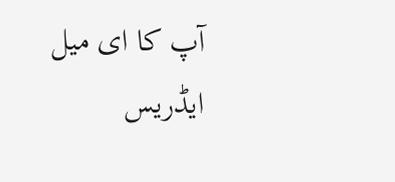آپ کا ای میل ایڈریس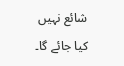شائع نہیں کیا جائے گا۔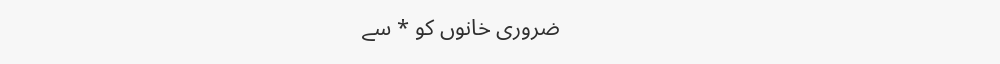ضروری خانوں کو * سے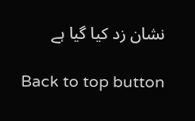نشان زد کیا گیا ہے

Back to top button